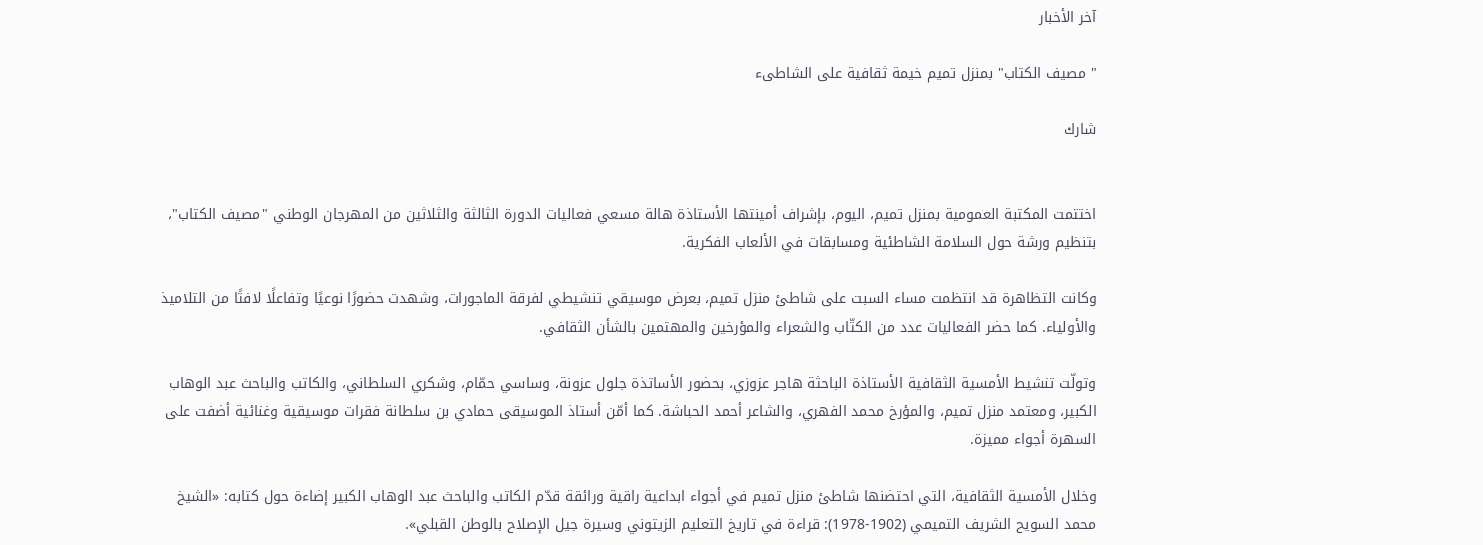آخر الأخبار

" مصيف الكتاب" بمنزل تميم خيمة ثقافية على الشاطىء

شارك


اختتمت المكتبة العمومية بمنزل تميم، اليوم، بإشراف أمينتها الأستاذة هالة مسعي فعاليات الدورة الثالثة والثلاثين من المهرجان الوطني "مصيف الكتاب"، بتنظيم ورشة حول السلامة الشاطئية ومسابقات في الألعاب الفكرية.

وكانت التظاهرة قد انتظمت مساء السبت على شاطئ منزل تميم، بعرض موسيقي تنشيطي لفرقة الماجورات، وشهدت حضورًا نوعيًا وتفاعلًا لافتًا من التلاميذ والأولياء. كما حضر الفعاليات عدد من الكتّاب والشعراء والمؤرخين والمهتمين بالشأن الثقافي.

وتولّت تنشيط الأمسية الثقافية الأستاذة الباحثة هاجر عزوزي، بحضور الأساتذة جلول عزونة، وساسي حمّام، وشكري السلطاني، والكاتب والباحث عبد الوهاب الكبير، ومعتمد منزل تميم، والمؤرخ محمد الفهري، والشاعر أحمد الحباشة. كما أمّن أستاذ الموسيقى حمادي بن سلطانة فقرات موسيقية وغنائية أضفت على السهرة أجواء مميزة.

وخلال الأمسية الثقافية، التي احتضنها شاطئ منزل تميم في أجواء ابداعية راقية ورائقة قدّم الكاتب والباحث عبد الوهاب الكبير إضاءة حول كتابه: «الشيخ محمد السويح الشريف التميمي (1902-1978): قراءة في تاريخ التعليم الزيتوني وسيرة جيل الإصلاح بالوطن القبلي».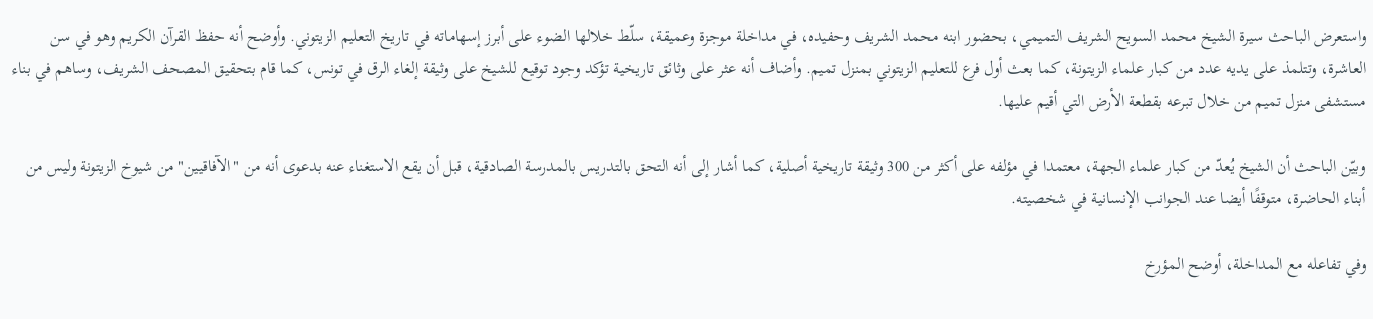واستعرض الباحث سيرة الشيخ محمد السويح الشريف التميمي، بحضور ابنه محمد الشريف وحفيده، في مداخلة موجزة وعميقة، سلّط خلالها الضوء على أبرز إسهاماته في تاريخ التعليم الزيتوني. وأوضح أنه حفظ القرآن الكريم وهو في سن العاشرة، وتتلمذ على يديه عدد من كبار علماء الزيتونة، كما بعث أول فرع للتعليم الزيتوني بمنزل تميم. وأضاف أنه عثر على وثائق تاريخية تؤكد وجود توقيع للشيخ على وثيقة إلغاء الرق في تونس، كما قام بتحقيق المصحف الشريف، وساهم في بناء مستشفى منزل تميم من خلال تبرعه بقطعة الأرض التي أقيم عليها.

وبيّن الباحث أن الشيخ يُعدّ من كبار علماء الجهة، معتمدا في مؤلفه على أكثر من 300 وثيقة تاريخية أصلية، كما أشار إلى أنه التحق بالتدريس بالمدرسة الصادقية، قبل أن يقع الاستغناء عنه بدعوى أنه من "الآفاقيين" من شيوخ الزيتونة وليس من أبناء الحاضرة، متوقفًا أيضا عند الجوانب الإنسانية في شخصيته.

وفي تفاعله مع المداخلة، أوضح المؤرخ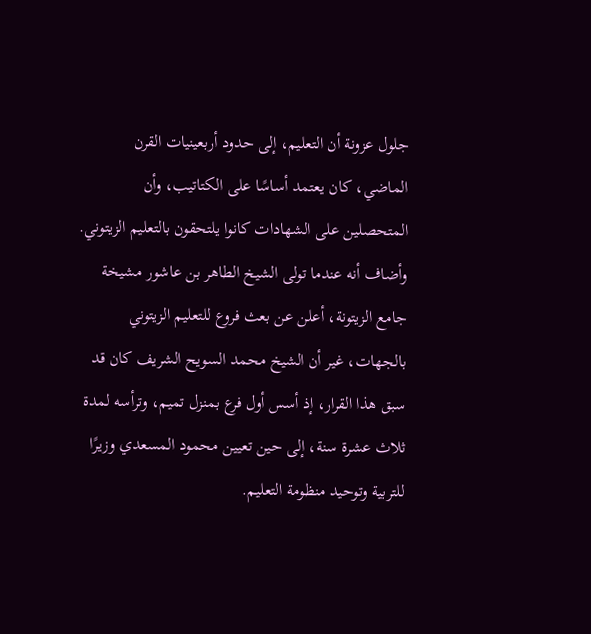جلول عزونة أن التعليم، إلى حدود أربعينيات القرن الماضي، كان يعتمد أساسًا على الكتاتيب، وأن المتحصلين على الشهادات كانوا يلتحقون بالتعليم الزيتوني. وأضاف أنه عندما تولى الشيخ الطاهر بن عاشور مشيخة جامع الزيتونة، أعلن عن بعث فروع للتعليم الزيتوني بالجهات، غير أن الشيخ محمد السويح الشريف كان قد سبق هذا القرار، إذ أسس أول فرع بمنزل تميم، وترأسه لمدة ثلاث عشرة سنة، إلى حين تعيين محمود المسعدي وزيرًا للتربية وتوحيد منظومة التعليم.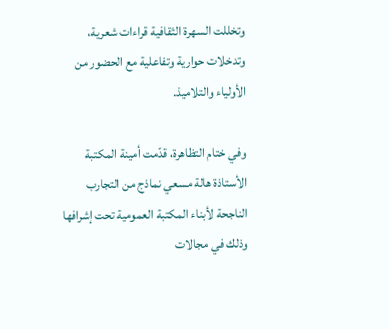وتخللت السهرة الثقافية قراءات شعرية، وتدخلات حوارية وتفاعلية مع الحضور من الأولياء والتلاميذ.

وفي ختام التظاهرة، قدّمت أمينة المكتبة الأستاذة هالة مسعي نماذج من التجارب الناجحة لأبناء المكتبة العمومية تحت إشرافها وذلك في مجالات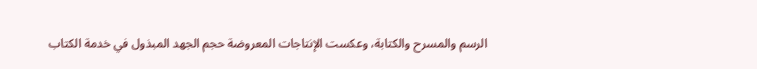الرسم والمسرح والكتابة، وعكست الإنتاجات المعروضة حجم الجهد المبذول في خدمة الكتاب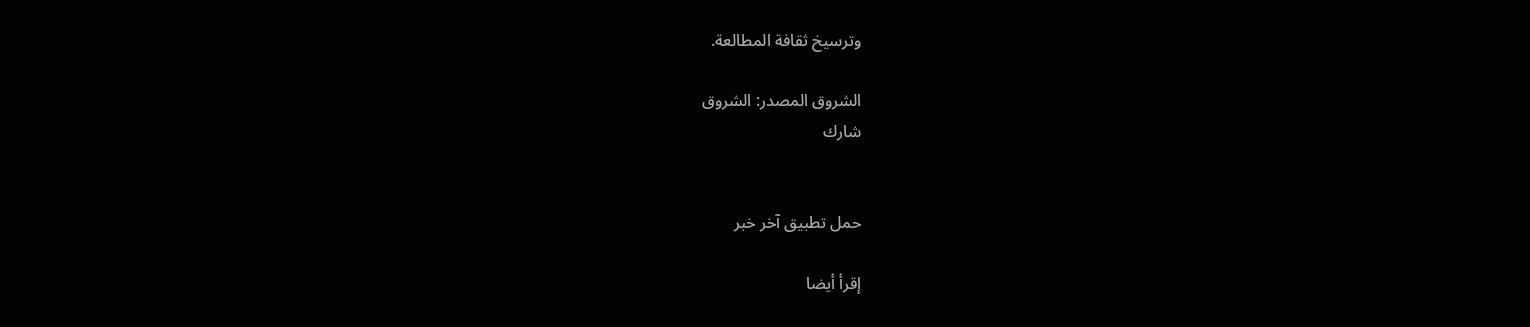وترسيخ ثقافة المطالعة.

الشروق المصدر: الشروق
شارك


حمل تطبيق آخر خبر

إقرأ أيضا